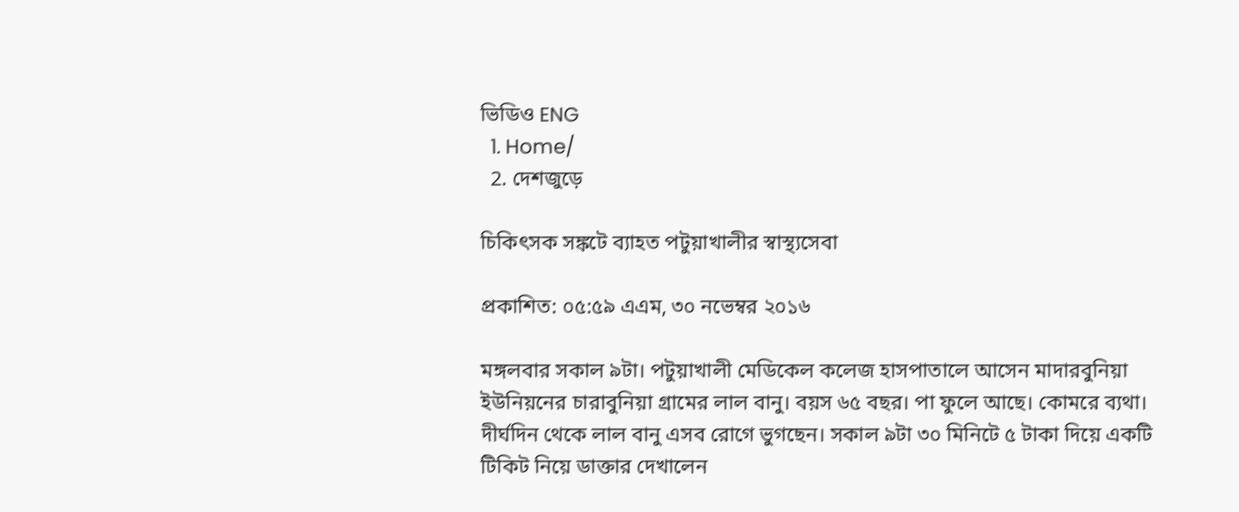ভিডিও ENG
  1. Home/
  2. দেশজুড়ে

চিকিৎসক সঙ্কটে ব্যাহত পটুয়াখালীর স্বাস্থ্যসেবা

প্রকাশিত: ০৫:৫৯ এএম, ৩০ নভেম্বর ২০১৬

মঙ্গলবার সকাল ৯টা। পটুয়াখালী মেডিকেল কলেজ হাসপাতালে আসেন মাদারবুনিয়া ইউনিয়নের চারাবুনিয়া গ্রামের লাল বানু। বয়স ৬৫ বছর। পা ফুলে আছে। কোমরে ব্যথা। দীর্ঘদিন থেকে লাল বানু এসব রোগে ভুগছেন। সকাল ৯টা ৩০ মিনিটে ৫ টাকা দিয়ে একটি টিকিট নিয়ে ডাক্তার দেখালেন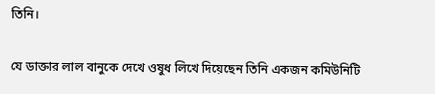তিনি।

যে ডাক্তার লাল বানুকে দেখে ওষুধ লিখে দিয়েছেন তিনি একজন কমিউনিটি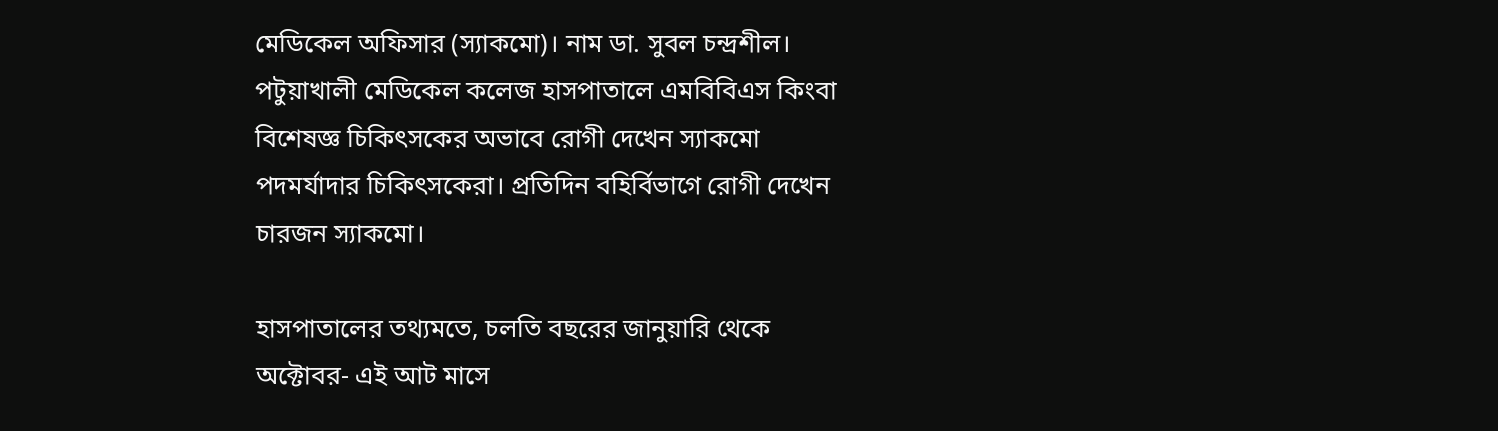মেডিকেল অফিসার (স্যাকমো)। নাম ডা. সুবল চন্দ্রশীল। পটুয়াখালী মেডিকেল কলেজ হাসপাতালে এমবিবিএস কিংবা বিশেষজ্ঞ চিকিৎসকের অভাবে রোগী দেখেন স্যাকমো পদমর্যাদার চিকিৎসকেরা। প্রতিদিন বহির্বিভাগে রোগী দেখেন চারজন স্যাকমো।

হাসপাতালের তথ্যমতে, চলতি বছরের জানুয়ারি থেকে অক্টোবর- এই আট মাসে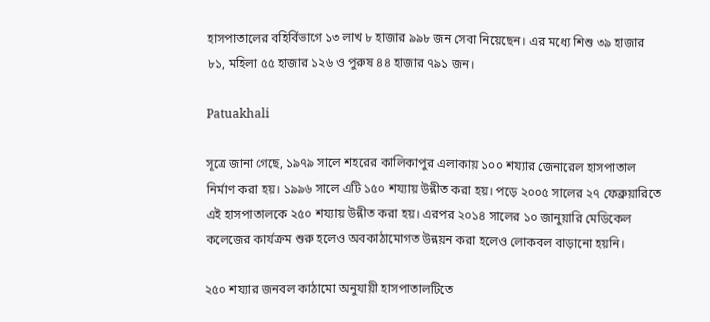হাসপাতালের বহির্বিভাগে ১৩ লাখ ৮ হাজার ৯৯৮ জন সেবা নিয়েছেন। এর মধ্যে শিশু ৩৯ হাজার ৮১, মহিলা ৫৫ হাজার ১২৬ ও পুরুষ ৪৪ হাজার ৭৯১ জন।

Patuakhali

সূত্রে জানা গেছে, ১৯৭৯ সালে শহরের কালিকাপুর এলাকায় ১০০ শয্যার জেনারেল হাসপাতাল নির্মাণ করা হয়। ১৯৯৬ সালে এটি ১৫০ শয্যায় উন্নীত করা হয়। পড়ে ২০০৫ সালের ২৭ ফেব্রুয়ারিতে এই হাসপাতালকে ২৫০ শয্যায় উন্নীত করা হয়। এরপর ২০১৪ সালের ১০ জানুয়ারি মেডিকেল কলেজের কার্যক্রম শুরু হলেও অবকাঠামোগত উন্নয়ন করা হলেও লোকবল বাড়ানো হয়নি।

২৫০ শয্যার জনবল কাঠামো অনুযায়ী হাসপাতালটিতে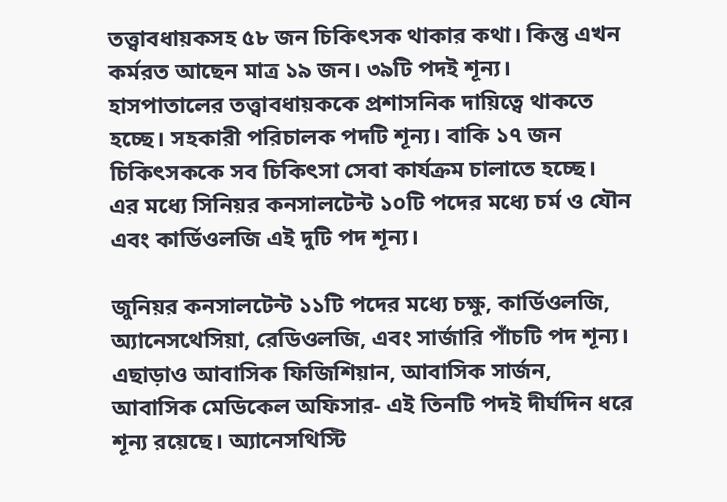তত্ত্বাবধায়কসহ ৫৮ জন চিকিৎসক থাকার কথা। কিন্তু এখন কর্মরত আছেন মাত্র ১৯ জন। ৩৯টি পদই শূন্য। হাসপাতালের তত্ত্বাবধায়ককে প্রশাসনিক দায়িত্বে থাকতে হচ্ছে। সহকারী পরিচালক পদটি শূন্য। বাকি ১৭ জন চিকিৎসককে সব চিকিৎসা সেবা কার্যক্রম চালাতে হচ্ছে। এর মধ্যে সিনিয়র কনসালটেন্ট ১০টি পদের মধ্যে চর্ম ও যৌন এবং কার্ডিওলজি এই দুটি পদ শূন্য।

জুনিয়র কনসালটেন্ট ১১টি পদের মধ্যে চক্ষু, কার্ডিওলজি, অ্যানেসথেসিয়া, রেডিওলজি, এবং সার্জারি পাঁচটি পদ শূন্য। এছাড়াও আবাসিক ফিজিশিয়ান, আবাসিক সার্জন, আবাসিক মেডিকেল অফিসার- এই তিনটি পদই দীর্ঘদিন ধরে শূন্য রয়েছে। অ্যানেসথিস্টি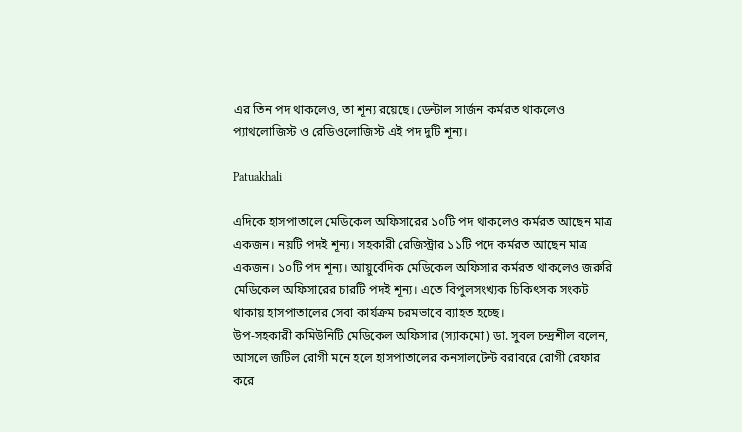এর তিন পদ থাকলেও, তা শূন্য রয়েছে। ডেন্টাল সার্জন কর্মরত থাকলেও প্যাথলোজিস্ট ও রেডিওলোজিস্ট এই পদ দুটি শূন্য।

Patuakhali

এদিকে হাসপাতালে মেডিকেল অফিসারের ১০টি পদ থাকলেও কর্মরত আছেন মাত্র একজন। নয়টি পদই শূন্য। সহকারী রেজিস্ট্রার ১১টি পদে কর্মরত আছেন মাত্র একজন। ১০টি পদ শূন্য। আয়ুর্বেদিক মেডিকেল অফিসার কর্মরত থাকলেও জরুরি মেডিকেল অফিসারের চারটি পদই শূন্য। এতে বিপুলসংখ্যক চিকিৎসক সংকট থাকায় হাসপাতালের সেবা কার্যক্রম চরমভাবে ব্যাহত হচ্ছে।
উপ-সহকারী কমিউনিটি মেডিকেল অফিসার (স্যাকমো) ডা. সুবল চন্দ্রশীল বলেন, আসলে জটিল রোগী মনে হলে হাসপাতালের কনসালটেন্ট বরাবরে রোগী রেফার করে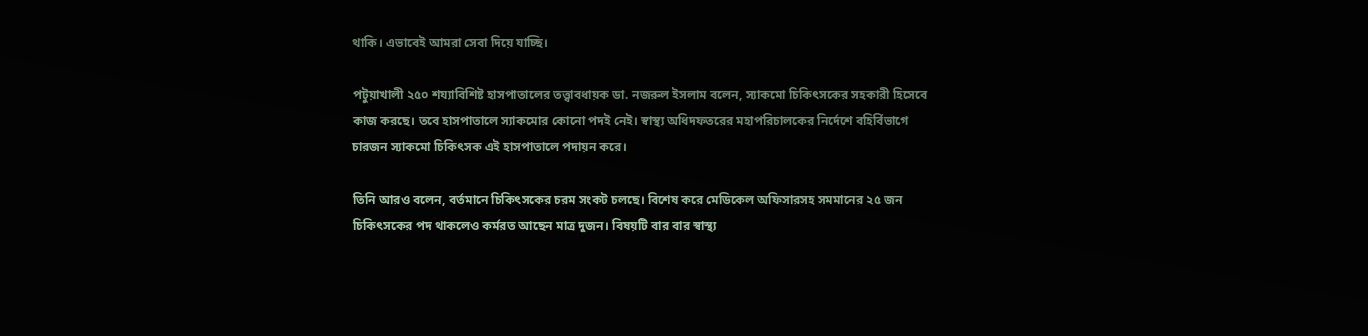থাকি। এভাবেই আমরা সেবা দিয়ে যাচ্ছি।

পটুয়াখালী ২৫০ শয্যাবিশিষ্ট হাসপাতালের তত্ত্বাবধায়ক ডা. নজরুল ইসলাম বলেন, স্যাকমো চিকিৎসকের সহকারী হিসেবে কাজ করছে। তবে হাসপাতালে স্যাকমোর কোনো পদই নেই। স্বাস্থ্য অধিদফতরের মহাপরিচালকের নির্দেশে বহির্বিভাগে চারজন স্যাকমো চিকিৎসক এই হাসপাতালে পদায়ন করে।

তিনি আরও বলেন, বর্তমানে চিকিৎসকের চরম সংকট চলছে। বিশেষ করে মেডিকেল অফিসারসহ সমমানের ২৫ জন চিকিৎসকের পদ থাকলেও কর্মরত আছেন মাত্র দুজন। বিষয়টি বার বার স্বাস্থ্য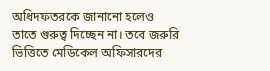অধিদফতরকে জানানো হলেও তাতে গুরুত্ব দিচ্ছেন না। তবে জরুরি ভিত্তিতে মেডিকেল অফিসারদের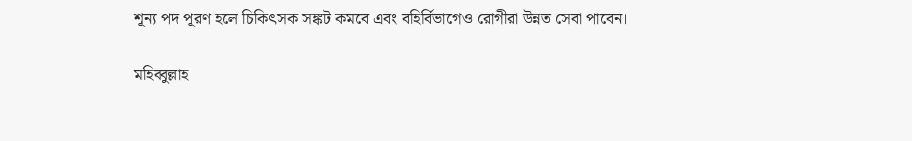শূন্য পদ পূরণ হলে চিকিৎসক সঙ্কট কমবে এবং বহির্বিভাগেও রোগীরা উন্নত সেবা পাবেন।

মহিব্বুল্লাহ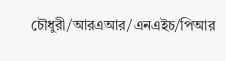চৌধুরী/আরএআর/এনএইচ/পিআর